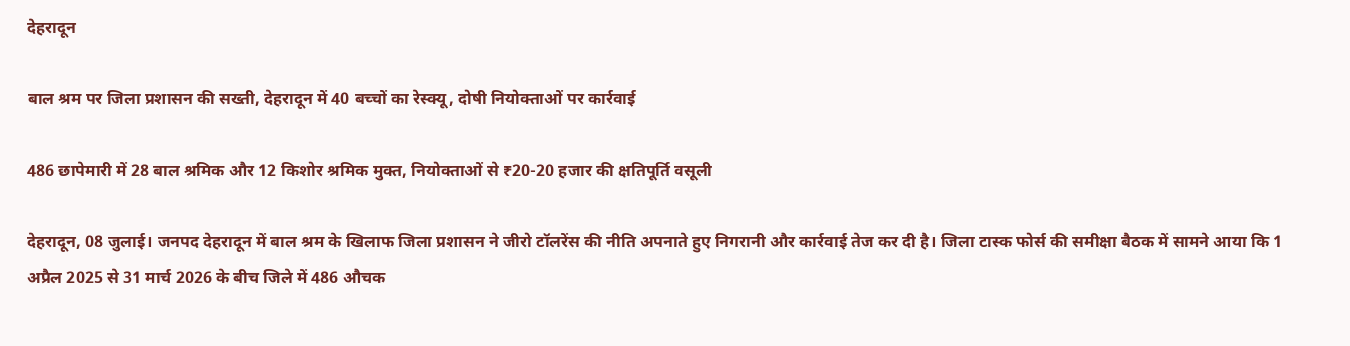देहरादून

बाल श्रम पर जिला प्रशासन की सख्ती, देहरादून में 40 बच्चों का रेस्क्यू, दोषी नियोक्ताओं पर कार्रवाई

486 छापेमारी में 28 बाल श्रमिक और 12 किशोर श्रमिक मुक्त, नियोक्ताओं से ₹20-20 हजार की क्षतिपूर्ति वसूली

देहरादून, 08 जुलाई। जनपद देहरादून में बाल श्रम के खिलाफ जिला प्रशासन ने जीरो टॉलरेंस की नीति अपनाते हुए निगरानी और कार्रवाई तेज कर दी है। जिला टास्क फोर्स की समीक्षा बैठक में सामने आया कि 1 अप्रैल 2025 से 31 मार्च 2026 के बीच जिले में 486 औचक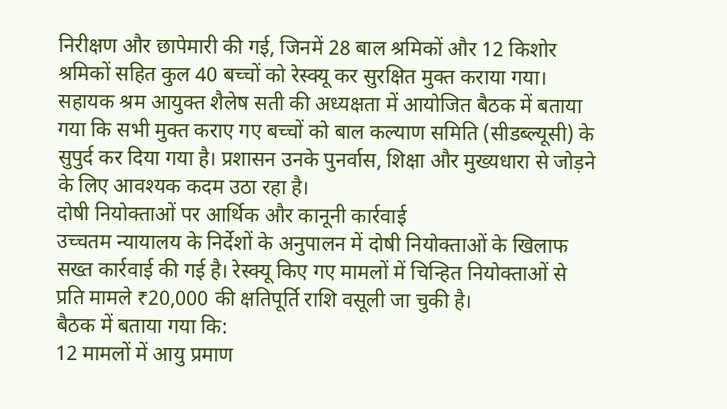निरीक्षण और छापेमारी की गई, जिनमें 28 बाल श्रमिकों और 12 किशोर श्रमिकों सहित कुल 40 बच्चों को रेस्क्यू कर सुरक्षित मुक्त कराया गया।
सहायक श्रम आयुक्त शैलेष सती की अध्यक्षता में आयोजित बैठक में बताया गया कि सभी मुक्त कराए गए बच्चों को बाल कल्याण समिति (सीडब्ल्यूसी) के सुपुर्द कर दिया गया है। प्रशासन उनके पुनर्वास, शिक्षा और मुख्यधारा से जोड़ने के लिए आवश्यक कदम उठा रहा है।
दोषी नियोक्ताओं पर आर्थिक और कानूनी कार्रवाई
उच्चतम न्यायालय के निर्देशों के अनुपालन में दोषी नियोक्ताओं के खिलाफ सख्त कार्रवाई की गई है। रेस्क्यू किए गए मामलों में चिन्हित नियोक्ताओं से प्रति मामले ₹20,000 की क्षतिपूर्ति राशि वसूली जा चुकी है।
बैठक में बताया गया कि:
12 मामलों में आयु प्रमाण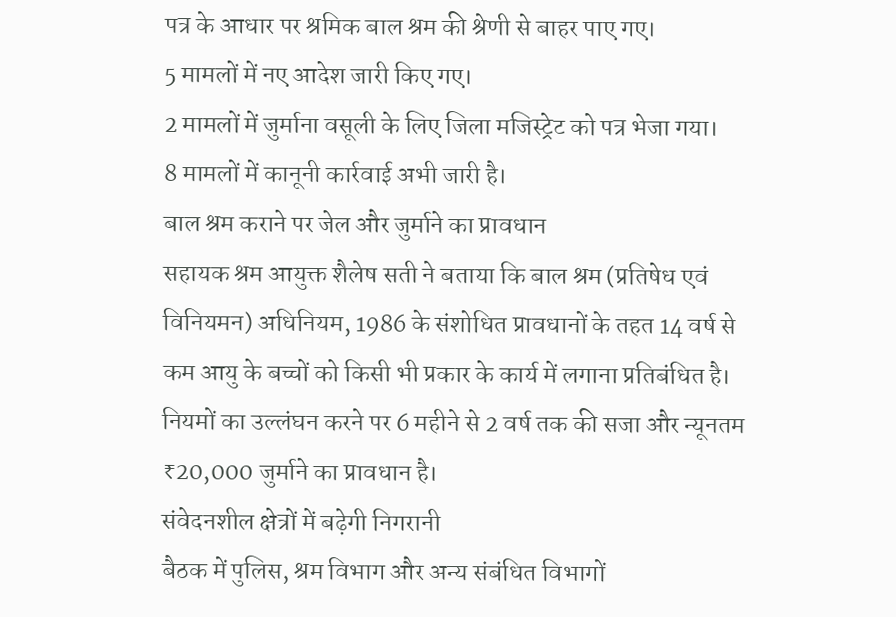पत्र के आधार पर श्रमिक बाल श्रम की श्रेणी से बाहर पाए गए।
5 मामलों में नए आदेश जारी किए गए।
2 मामलों में जुर्माना वसूली के लिए जिला मजिस्ट्रेट को पत्र भेजा गया।
8 मामलों में कानूनी कार्रवाई अभी जारी है।
बाल श्रम कराने पर जेल और जुर्माने का प्रावधान
सहायक श्रम आयुक्त शैलेष सती ने बताया कि बाल श्रम (प्रतिषेध एवं विनियमन) अधिनियम, 1986 के संशोधित प्रावधानों के तहत 14 वर्ष से कम आयु के बच्चों को किसी भी प्रकार के कार्य में लगाना प्रतिबंधित है। नियमों का उल्लंघन करने पर 6 महीने से 2 वर्ष तक की सजा और न्यूनतम ₹20,000 जुर्माने का प्रावधान है।
संवेदनशील क्षेत्रों में बढ़ेगी निगरानी
बैठक में पुलिस, श्रम विभाग और अन्य संबंधित विभागों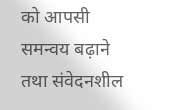को आपसी समन्वय बढ़ाने तथा संवेदनशील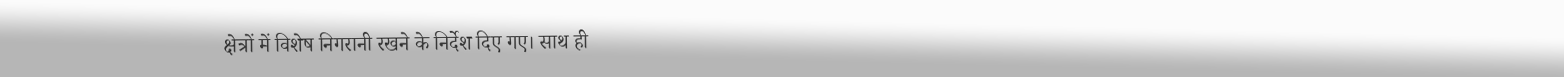क्षेत्रों में विशेष निगरानी रखने के निर्देश दिए गए। साथ ही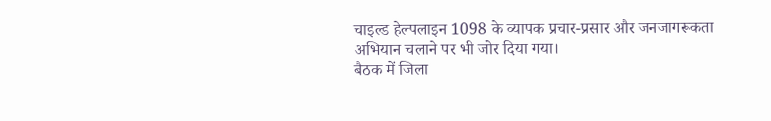चाइल्ड हेल्पलाइन 1098 के व्यापक प्रचार-प्रसार और जनजागरूकता अभियान चलाने पर भी जोर दिया गया।
बैठक में जिला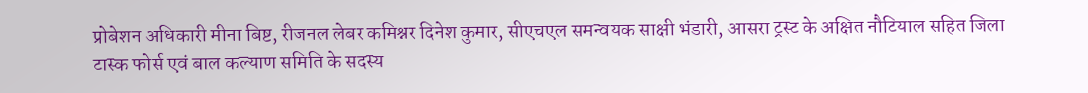प्रोबेशन अधिकारी मीना बिष्ट, रीजनल लेबर कमिश्नर दिनेश कुमार, सीएचएल समन्वयक साक्षी भंडारी, आसरा ट्रस्ट के अक्षित नौटियाल सहित जिला टास्क फोर्स एवं बाल कल्याण समिति के सदस्य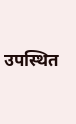उपस्थित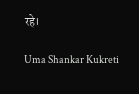रहे।

Uma Shankar Kukreti